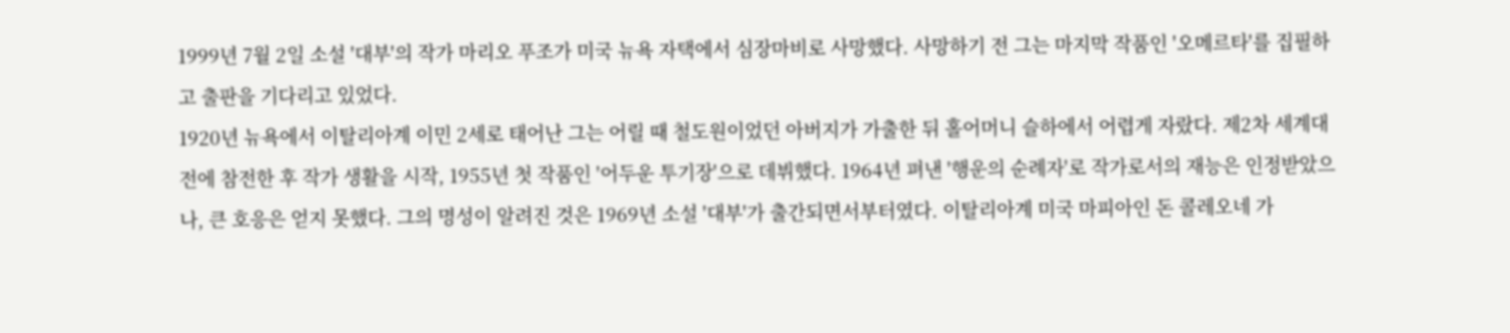1999년 7월 2일 소설 '대부'의 작가 마리오 푸조가 미국 뉴욕 자택에서 심장마비로 사망했다. 사망하기 전 그는 마지막 작품인 '오메르타'를 집필하고 출판을 기다리고 있었다.
1920년 뉴욕에서 이탈리아계 이민 2세로 태어난 그는 어릴 때 철도원이었던 아버지가 가출한 뒤 홀어머니 슬하에서 어렵게 자랐다. 제2차 세계대전에 참전한 후 작가 생활을 시작, 1955년 첫 작품인 '어두운 투기장'으로 데뷔했다. 1964년 펴낸 '행운의 순례자'로 작가로서의 재능은 인정받았으나, 큰 호응은 얻지 못했다. 그의 명성이 알려진 것은 1969년 소설 '대부'가 출간되면서부터였다. 이탈리아계 미국 마피아인 돈 콜레오네 가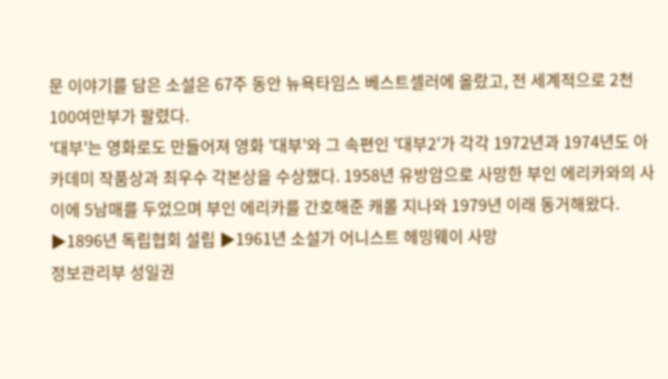문 이야기를 담은 소설은 67주 동안 뉴욕타임스 베스트셀러에 올랐고, 전 세계적으로 2천100여만부가 팔렸다.
'대부'는 영화로도 만들어져 영화 '대부'와 그 속편인 '대부2'가 각각 1972년과 1974년도 아카데미 작품상과 최우수 각본상을 수상했다. 1958년 유방암으로 사망한 부인 에리카와의 사이에 5남매를 두었으며 부인 에리카를 간호해준 캐롤 지나와 1979년 이래 동거해왔다.
▶1896년 독립협회 설립 ▶1961년 소설가 어니스트 헤밍웨이 사망
정보관리부 성일권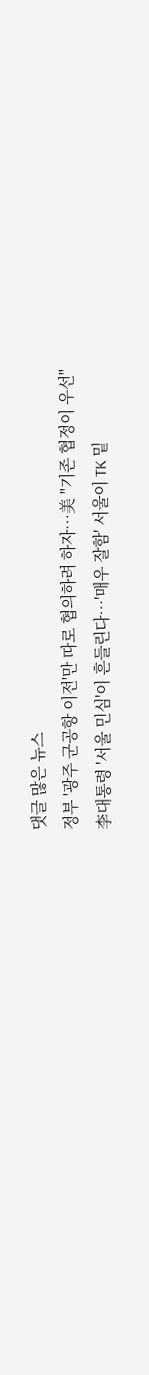댓글 많은 뉴스
정부 '광주 군공항 이전'만 따로 협의하려 하자…美 "기존 협정이 우선"
李대통령 '서울 민심'이 흔들린다…'매우 잘함' 서울이 TK 밑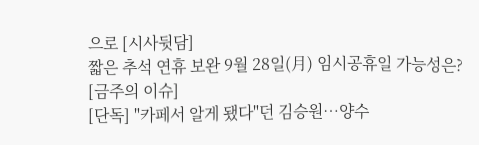으로 [시사뒷담]
짧은 추석 연휴 보완 9월 28일(月) 임시공휴일 가능성은? [금주의 이슈]
[단독] "카페서 알게 됐다"던 김승원…양수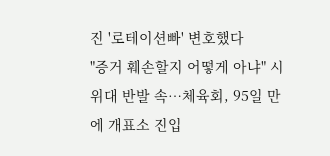진 '로테이션빠' 변호했다
"증거 훼손할지 어떻게 아냐" 시위대 반발 속…체육회, 95일 만에 개표소 진입